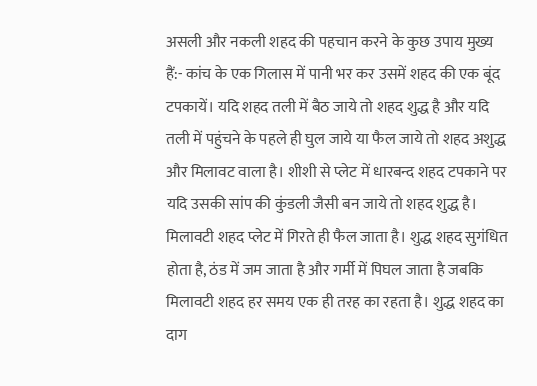असली और नकली शहद की पहचान करने के कुछ उपाय मुख्य हैं:- कांच के एक गिलास में पानी भर कर उसमें शहद की एक बूंद टपकायें। यदि शहद तली में बैठ जाये तो शहद शुद्ध है और यदि तली में पहुंचने के पहले ही घुल जाये या फैल जाये तो शहद अशुद्ध और मिलावट वाला है। शीशी से प्लेट में धारबन्द शहद टपकाने पर यदि उसकी सांप की कुंडली जैसी बन जाये तो शहद शुद्ध है। मिलावटी शहद प्लेट में गिरते ही फैल जाता है। शुद्ध शहद सुगंधित होता है, ठंड में जम जाता है और गर्मी में पिघल जाता है जबकि मिलावटी शहद हर समय एक ही तरह का रहता है। शुद्ध शहद का दाग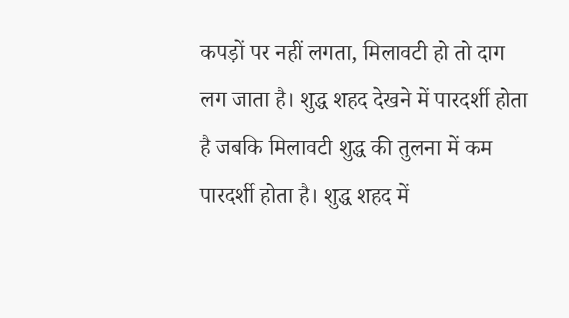कपड़ों पर नहीं लगता, मिलावटी हो तो दाग लग जाता है। शुद्ध शहद देखने में पारदर्शी होता है जबकि मिलावटी शुद्ध की तुलना में कम पारदर्शी होता है। शुद्ध शहद में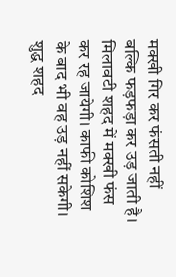मक्खी गिर कर फंसती नहीं बल्कि फड़फड़ा कर उड़ जाती है। मिलावटी शहद में मक्खी फंस कर रह जायेगी। काफी कोशिश के बाद भी वह उड़ नहीं सकेगी। शुद्ध शहद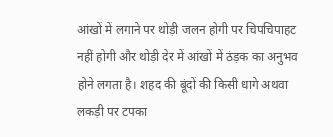आंखों में लगाने पर थोड़ी जलन होगी पर चिपचिपाहट नहीं होगी और थोड़ी देर में आंखों में ठंड़क का अनुभव होने लगता है। शहद की बूंदों की किसी धागे अथवा लकड़ी पर टपका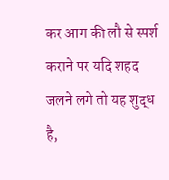कर आग की लौ से स्पर्श कराने पर यदि शहद जलने लगे तो यह शुद्ध है,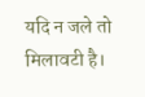यदि न जले तो मिलावटी है।